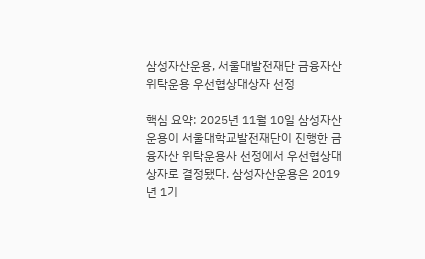삼성자산운용, 서울대발전재단 금융자산 위탁운용 우선협상대상자 선정

핵심 요약: 2025년 11월 10일 삼성자산운용이 서울대학교발전재단이 진행한 금융자산 위탁운용사 선정에서 우선협상대상자로 결정됐다. 삼성자산운용은 2019년 1기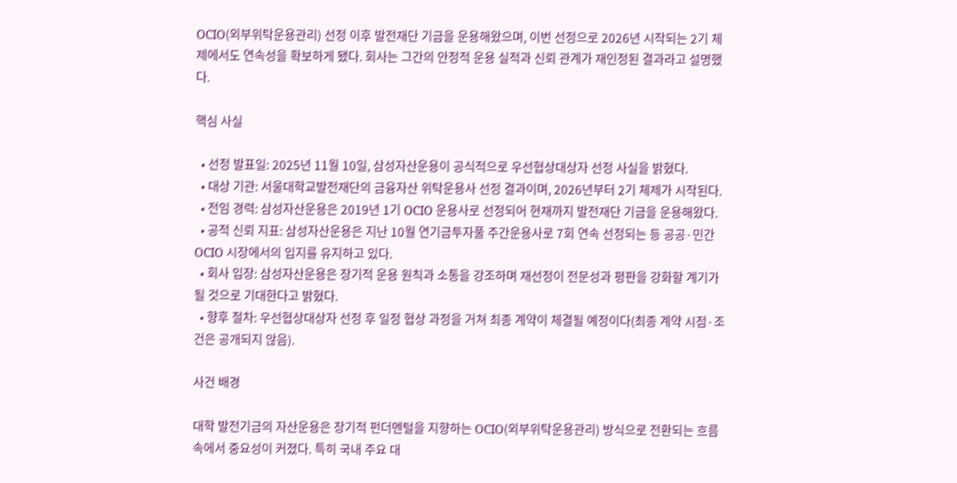OCIO(외부위탁운용관리) 선정 이후 발전재단 기금을 운용해왔으며, 이번 선정으로 2026년 시작되는 2기 체제에서도 연속성을 확보하게 됐다. 회사는 그간의 안정적 운용 실적과 신뢰 관계가 재인정된 결과라고 설명했다.

핵심 사실

  • 선정 발표일: 2025년 11월 10일, 삼성자산운용이 공식적으로 우선협상대상자 선정 사실을 밝혔다.
  • 대상 기관: 서울대학교발전재단의 금융자산 위탁운용사 선정 결과이며, 2026년부터 2기 체제가 시작된다.
  • 전임 경력: 삼성자산운용은 2019년 1기 OCIO 운용사로 선정되어 현재까지 발전재단 기금을 운용해왔다.
  • 공적 신뢰 지표: 삼성자산운용은 지난 10월 연기금투자풀 주간운용사로 7회 연속 선정되는 등 공공·민간 OCIO 시장에서의 입지를 유지하고 있다.
  • 회사 입장: 삼성자산운용은 장기적 운용 원칙과 소통을 강조하며 재선정이 전문성과 평판을 강화할 계기가 될 것으로 기대한다고 밝혔다.
  • 향후 절차: 우선협상대상자 선정 후 일정 협상 과정을 거쳐 최종 계약이 체결될 예정이다(최종 계약 시점·조건은 공개되지 않음).

사건 배경

대학 발전기금의 자산운용은 장기적 펀더멘털을 지향하는 OCIO(외부위탁운용관리) 방식으로 전환되는 흐름 속에서 중요성이 커졌다. 특히 국내 주요 대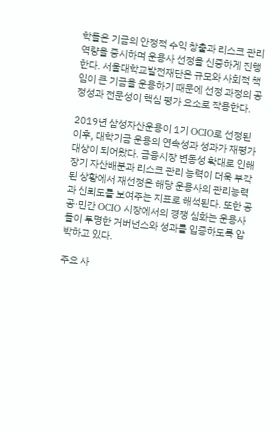학들은 기금의 안정적 수익 창출과 리스크 관리 역량을 중시하며 운용사 선정을 신중하게 진행한다. 서울대학교발전재단은 규모와 사회적 책임이 큰 기금을 운용하기 때문에 선정 과정의 공정성과 전문성이 핵심 평가 요소로 작용한다.

2019년 삼성자산운용이 1기 OCIO로 선정된 이후, 대학기금 운용의 연속성과 성과가 재평가 대상이 되어왔다. 금융시장 변동성 확대로 인해 장기 자산배분과 리스크 관리 능력이 더욱 부각된 상황에서 재선정은 해당 운용사의 관리능력과 신뢰도를 보여주는 지표로 해석된다. 또한 공공·민간 OCIO 시장에서의 경쟁 심화는 운용사들이 투명한 거버넌스와 성과를 입증하도록 압박하고 있다.

주요 사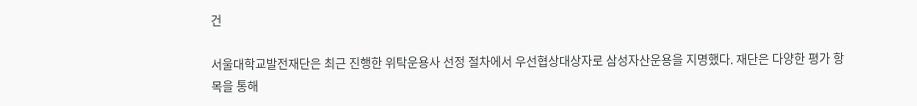건

서울대학교발전재단은 최근 진행한 위탁운용사 선정 절차에서 우선협상대상자로 삼성자산운용을 지명했다. 재단은 다양한 평가 항목을 통해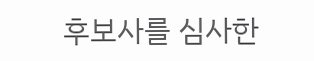후보사를 심사한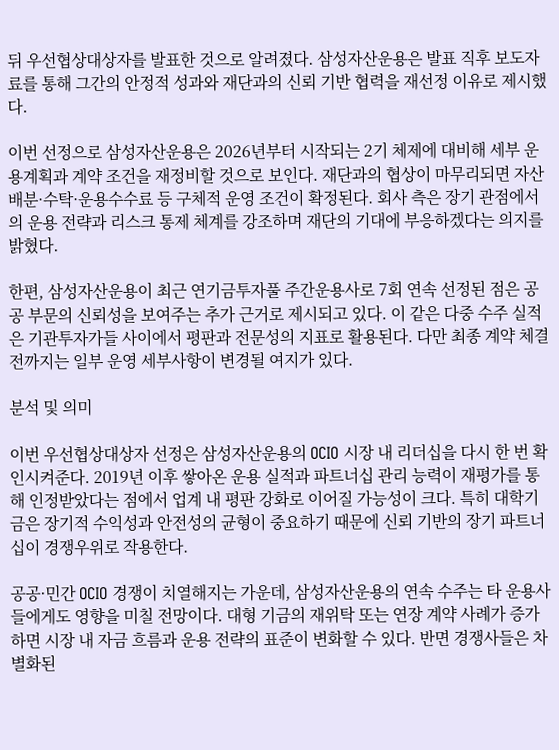뒤 우선협상대상자를 발표한 것으로 알려졌다. 삼성자산운용은 발표 직후 보도자료를 통해 그간의 안정적 성과와 재단과의 신뢰 기반 협력을 재선정 이유로 제시했다.

이번 선정으로 삼성자산운용은 2026년부터 시작되는 2기 체제에 대비해 세부 운용계획과 계약 조건을 재정비할 것으로 보인다. 재단과의 협상이 마무리되면 자산배분·수탁·운용수수료 등 구체적 운영 조건이 확정된다. 회사 측은 장기 관점에서의 운용 전략과 리스크 통제 체계를 강조하며 재단의 기대에 부응하겠다는 의지를 밝혔다.

한편, 삼성자산운용이 최근 연기금투자풀 주간운용사로 7회 연속 선정된 점은 공공 부문의 신뢰성을 보여주는 추가 근거로 제시되고 있다. 이 같은 다중 수주 실적은 기관투자가들 사이에서 평판과 전문성의 지표로 활용된다. 다만 최종 계약 체결 전까지는 일부 운영 세부사항이 변경될 여지가 있다.

분석 및 의미

이번 우선협상대상자 선정은 삼성자산운용의 OCIO 시장 내 리더십을 다시 한 번 확인시켜준다. 2019년 이후 쌓아온 운용 실적과 파트너십 관리 능력이 재평가를 통해 인정받았다는 점에서 업계 내 평판 강화로 이어질 가능성이 크다. 특히 대학기금은 장기적 수익성과 안전성의 균형이 중요하기 때문에 신뢰 기반의 장기 파트너십이 경쟁우위로 작용한다.

공공·민간 OCIO 경쟁이 치열해지는 가운데, 삼성자산운용의 연속 수주는 타 운용사들에게도 영향을 미칠 전망이다. 대형 기금의 재위탁 또는 연장 계약 사례가 증가하면 시장 내 자금 흐름과 운용 전략의 표준이 변화할 수 있다. 반면 경쟁사들은 차별화된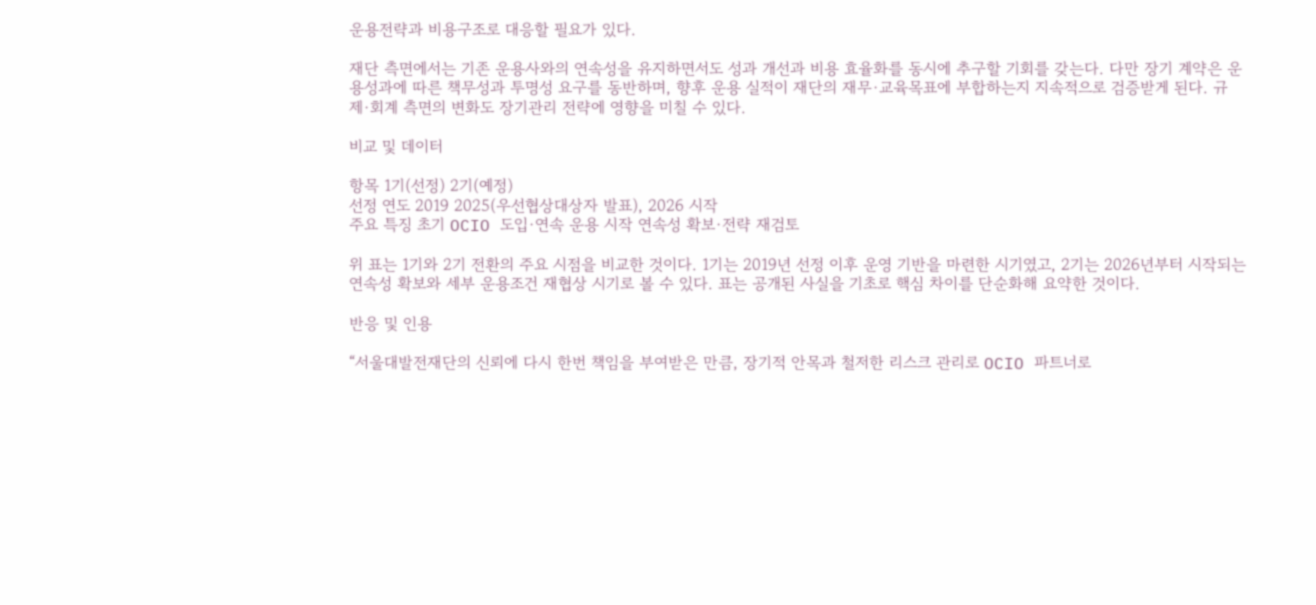운용전략과 비용구조로 대응할 필요가 있다.

재단 측면에서는 기존 운용사와의 연속성을 유지하면서도 성과 개선과 비용 효율화를 동시에 추구할 기회를 갖는다. 다만 장기 계약은 운용성과에 따른 책무성과 투명성 요구를 동반하며, 향후 운용 실적이 재단의 재무·교육목표에 부합하는지 지속적으로 검증받게 된다. 규제·회계 측면의 변화도 장기관리 전략에 영향을 미칠 수 있다.

비교 및 데이터

항목 1기(선정) 2기(예정)
선정 연도 2019 2025(우선협상대상자 발표), 2026 시작
주요 특징 초기 OCIO 도입·연속 운용 시작 연속성 확보·전략 재검토

위 표는 1기와 2기 전환의 주요 시점을 비교한 것이다. 1기는 2019년 선정 이후 운영 기반을 마련한 시기였고, 2기는 2026년부터 시작되는 연속성 확보와 세부 운용조건 재협상 시기로 볼 수 있다. 표는 공개된 사실을 기초로 핵심 차이를 단순화해 요약한 것이다.

반응 및 인용

“서울대발전재단의 신뢰에 다시 한번 책임을 부여받은 만큼, 장기적 안목과 철저한 리스크 관리로 OCIO 파트너로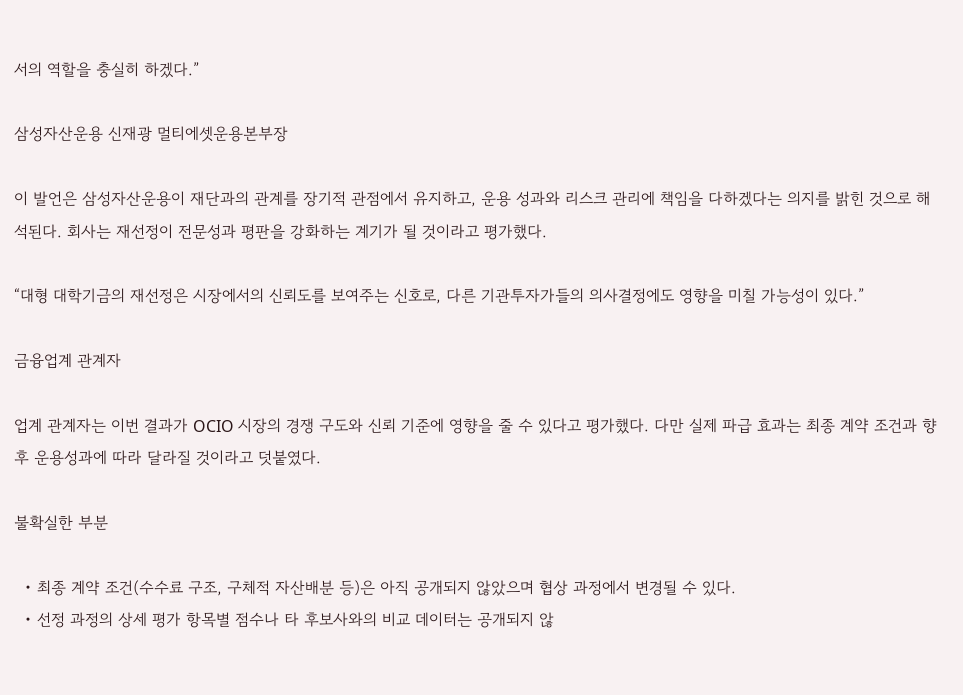서의 역할을 충실히 하겠다.”

삼성자산운용 신재광 멀티에셋운용본부장

이 발언은 삼성자산운용이 재단과의 관계를 장기적 관점에서 유지하고, 운용 성과와 리스크 관리에 책임을 다하겠다는 의지를 밝힌 것으로 해석된다. 회사는 재선정이 전문성과 평판을 강화하는 계기가 될 것이라고 평가했다.

“대형 대학기금의 재선정은 시장에서의 신뢰도를 보여주는 신호로, 다른 기관투자가들의 의사결정에도 영향을 미칠 가능성이 있다.”

금융업계 관계자

업계 관계자는 이번 결과가 OCIO 시장의 경쟁 구도와 신뢰 기준에 영향을 줄 수 있다고 평가했다. 다만 실제 파급 효과는 최종 계약 조건과 향후 운용성과에 따라 달라질 것이라고 덧붙였다.

불확실한 부분

  • 최종 계약 조건(수수료 구조, 구체적 자산배분 등)은 아직 공개되지 않았으며 협상 과정에서 변경될 수 있다.
  • 선정 과정의 상세 평가 항목별 점수나 타 후보사와의 비교 데이터는 공개되지 않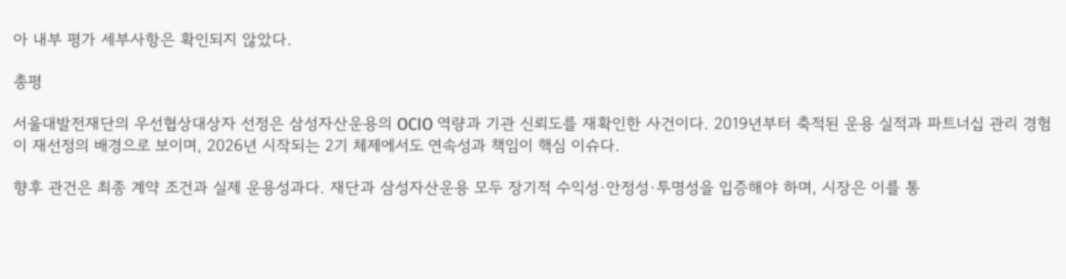아 내부 평가 세부사항은 확인되지 않았다.

총평

서울대발전재단의 우선협상대상자 선정은 삼성자산운용의 OCIO 역량과 기관 신뢰도를 재확인한 사건이다. 2019년부터 축적된 운용 실적과 파트너십 관리 경험이 재선정의 배경으로 보이며, 2026년 시작되는 2기 체제에서도 연속성과 책임이 핵심 이슈다.

향후 관건은 최종 계약 조건과 실제 운용성과다. 재단과 삼성자산운용 모두 장기적 수익성·안정성·투명성을 입증해야 하며, 시장은 이를 통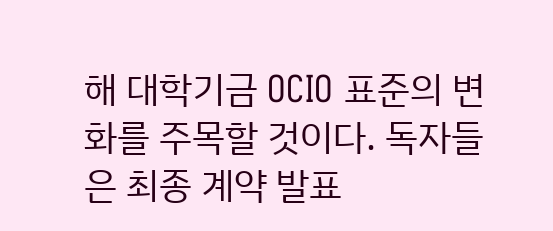해 대학기금 OCIO 표준의 변화를 주목할 것이다. 독자들은 최종 계약 발표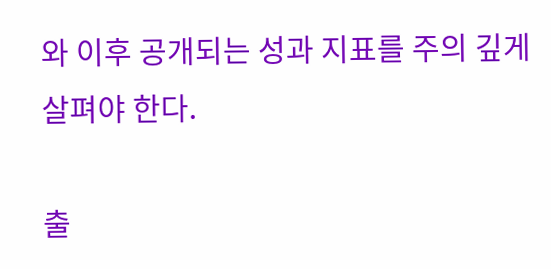와 이후 공개되는 성과 지표를 주의 깊게 살펴야 한다.

출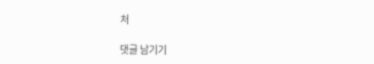처

댓글 남기기